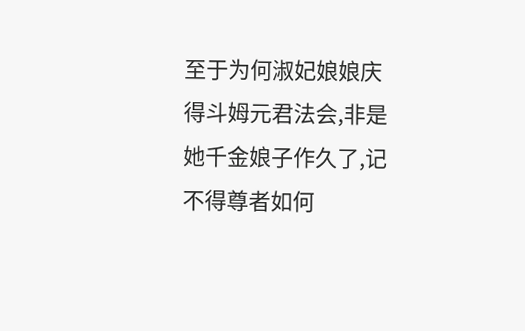至于为何淑妃娘娘庆得斗姆元君法会,非是她千金娘子作久了,记不得尊者如何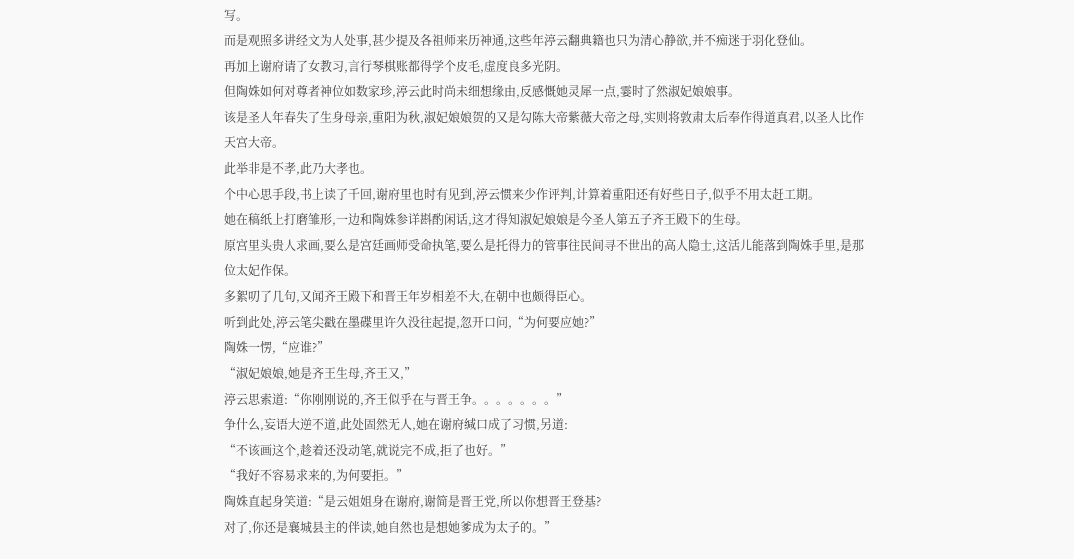写。
而是观照多讲经文为人处事,甚少提及各祖师来历神通,这些年渟云翻典籍也只为清心静欲,并不痴迷于羽化登仙。
再加上谢府请了女教习,言行琴棋账都得学个皮毛,虚度良多光阴。
但陶姝如何对尊者神位如数家珍,渟云此时尚未细想缘由,反感慨她灵犀一点,霎时了然淑妃娘娘事。
该是圣人年春失了生身母亲,重阳为秋,淑妃娘娘贺的又是勾陈大帝紫薇大帝之母,实则将敦肃太后奉作得道真君,以圣人比作天宫大帝。
此举非是不孝,此乃大孝也。
个中心思手段,书上读了千回,谢府里也时有见到,渟云惯来少作评判,计算着重阳还有好些日子,似乎不用太赶工期。
她在稿纸上打磨雏形,一边和陶姝参详斟酌闲话,这才得知淑妃娘娘是今圣人第五子齐王殿下的生母。
原宫里头贵人求画,要么是宫廷画师受命执笔,要么是托得力的管事往民间寻不世出的高人隐士,这活儿能落到陶姝手里,是那位太妃作保。
多絮叨了几句,又闻齐王殿下和晋王年岁相差不大,在朝中也颇得臣心。
听到此处,渟云笔尖戳在墨碟里许久没往起提,忽开口问,“为何要应她?”
陶姝一愣,“应谁?”
“淑妃娘娘,她是齐王生母,齐王又,”
渟云思索道:“你刚刚说的,齐王似乎在与晋王争。。。。。。。”
争什么,妄语大逆不道,此处固然无人,她在谢府缄口成了习惯,另道:
“不该画这个,趁着还没动笔,就说完不成,拒了也好。”
“我好不容易求来的,为何要拒。”
陶姝直起身笑道:“是云姐姐身在谢府,谢简是晋王党,所以你想晋王登基?
对了,你还是襄城县主的伴读,她自然也是想她爹成为太子的。”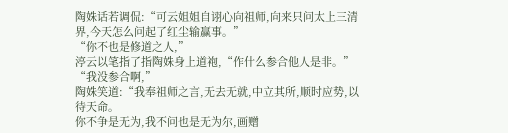陶姝话若调侃:“可云姐姐自诩心向祖师,向来只问太上三清界,今天怎么问起了红尘输赢事。”
“你不也是修道之人,”
渟云以笔指了指陶姝身上道袍,“作什么参合他人是非。”
“我没参合啊,”
陶姝笑道:“我奉祖师之言,无去无就,中立其所,顺时应势,以待天命。
你不争是无为,我不问也是无为尔,画赠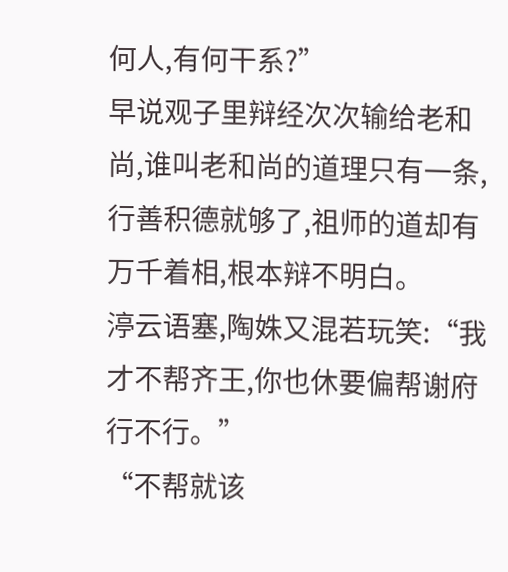何人,有何干系?”
早说观子里辩经次次输给老和尚,谁叫老和尚的道理只有一条,行善积德就够了,祖师的道却有万千着相,根本辩不明白。
渟云语塞,陶姝又混若玩笑:“我才不帮齐王,你也休要偏帮谢府行不行。”
“不帮就该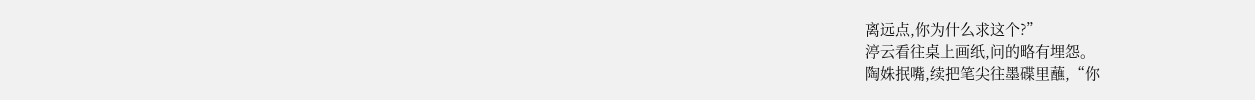离远点,你为什么求这个?”
渟云看往桌上画纸,问的略有埋怨。
陶姝抿嘴,续把笔尖往墨碟里蘸,“你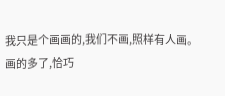我只是个画画的,我们不画,照样有人画。
画的多了,恰巧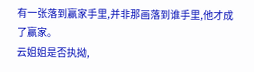有一张落到赢家手里,并非那画落到谁手里,他才成了赢家。
云姐姐是否执拗,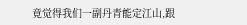竟觉得我们一副丹青能定江山,跟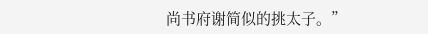尚书府谢简似的挑太子。”